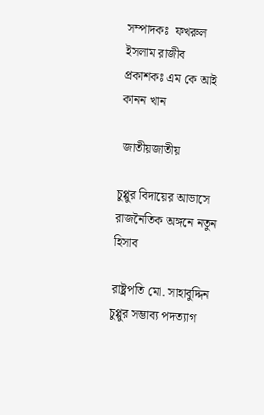সম্পাদকঃ  ফখরুল ইসলাম রাজীব
প্রকাশকঃ এম কে আই কানন খান

 জাতীয়জাতীয়

চুপ্পুর বিদায়ের আভাসে রাজনৈতিক অঙ্গনে নতুন হিসাব

রাষ্ট্রপতি মো. সাহাবুদ্দিন চুপ্পুর সম্ভাব্য পদত্যাগ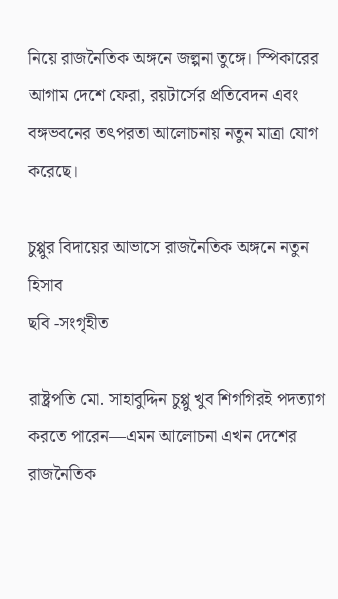নিয়ে রাজনৈতিক অঙ্গনে জল্পনা তুঙ্গে। স্পিকারের আগাম দেশে ফেরা, রয়টার্সের প্রতিবেদন এবং বঙ্গভবনের তৎপরতা আলোচনায় নতুন মাত্রা যোগ করেছে।

চুপ্পুর বিদায়ের আভাসে রাজনৈতিক অঙ্গনে নতুন হিসাব
ছবি -সংগৃহীত

রাষ্ট্রপতি মো. সাহাবুদ্দিন চুপ্পু খুব শিগগিরই পদত্যাগ করতে পারেন—এমন আলোচনা এখন দেশের রাজনৈতিক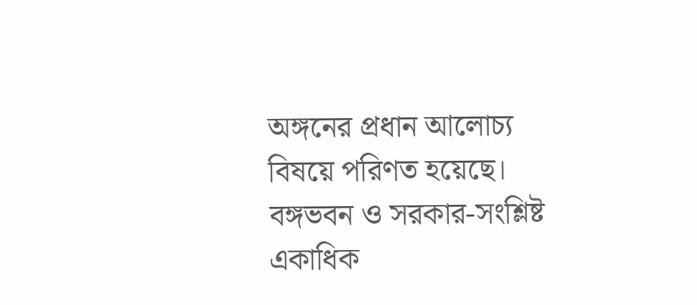অঙ্গনের প্রধান আলোচ্য বিষয়ে পরিণত হয়েছে। বঙ্গভবন ও সরকার-সংশ্লিষ্ট একাধিক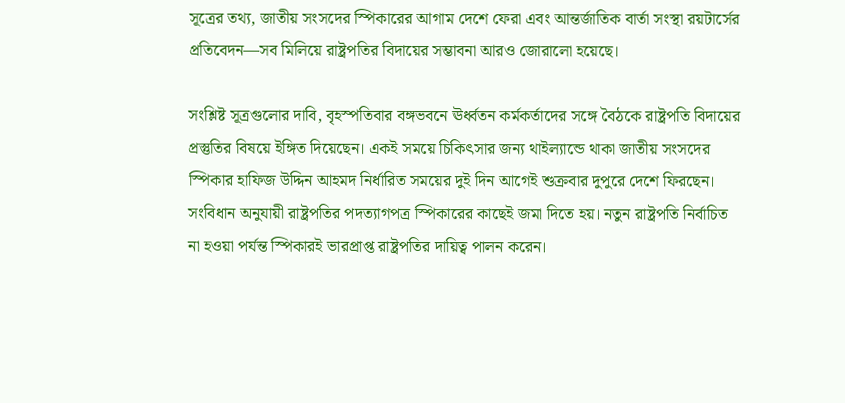সূত্রের তথ্য, জাতীয় সংসদের স্পিকারের আগাম দেশে ফেরা এবং আন্তর্জাতিক বার্তা সংস্থা রয়টার্সের প্রতিবেদন—সব মিলিয়ে রাষ্ট্রপতির বিদায়ের সম্ভাবনা আরও জোরালো হয়েছে।

সংশ্লিষ্ট সূত্রগুলোর দাবি, বৃহস্পতিবার বঙ্গভবনে ঊর্ধ্বতন কর্মকর্তাদের সঙ্গে বৈঠকে রাষ্ট্রপতি বিদায়ের প্রস্তুতির বিষয়ে ইঙ্গিত দিয়েছেন। একই সময়ে চিকিৎসার জন্য থাইল্যান্ডে থাকা জাতীয় সংসদের স্পিকার হাফিজ উদ্দিন আহমদ নির্ধারিত সময়ের দুই দিন আগেই শুক্রবার দুপুরে দেশে ফিরছেন। সংবিধান অনুযায়ী রাষ্ট্রপতির পদত্যাগপত্র স্পিকারের কাছেই জমা দিতে হয়। নতুন রাষ্ট্রপতি নির্বাচিত না হওয়া পর্যন্ত স্পিকারই ভারপ্রাপ্ত রাষ্ট্রপতির দায়িত্ব পালন করেন।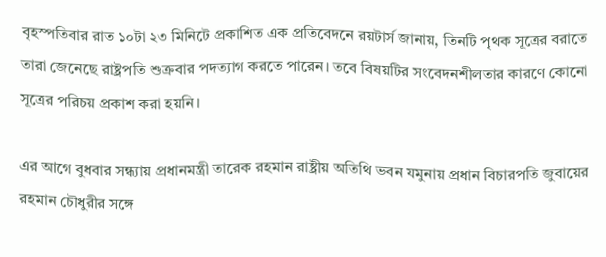বৃহস্পতিবার রাত ১০টা ২৩ মিনিটে প্রকাশিত এক প্রতিবেদনে রয়টার্স জানায়, তিনটি পৃথক সূত্রের বরাতে তারা জেনেছে রাষ্ট্রপতি শুক্রবার পদত্যাগ করতে পারেন। তবে বিষয়টির সংবেদনশীলতার কারণে কোনো সূত্রের পরিচয় প্রকাশ করা হয়নি।

এর আগে বুধবার সন্ধ্যায় প্রধানমন্ত্রী তারেক রহমান রাষ্ট্রীয় অতিথি ভবন যমুনায় প্রধান বিচারপতি জুবায়ের রহমান চৌধুরীর সঙ্গে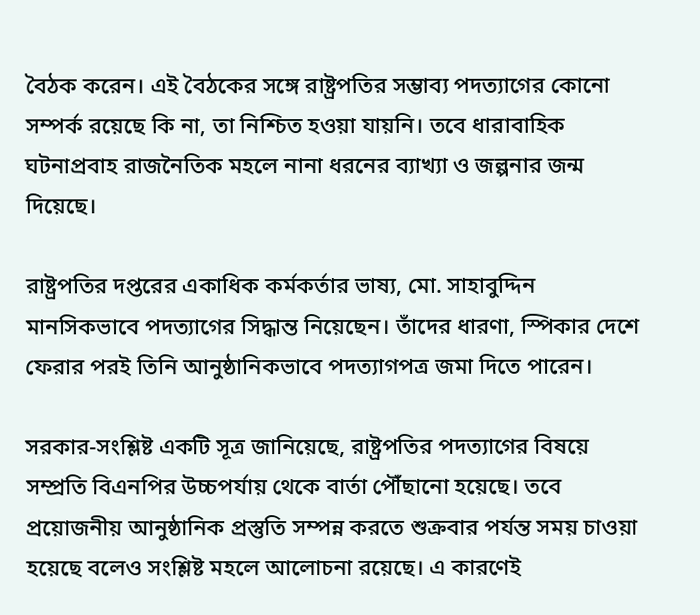বৈঠক করেন। এই বৈঠকের সঙ্গে রাষ্ট্রপতির সম্ভাব্য পদত্যাগের কোনো সম্পর্ক রয়েছে কি না, তা নিশ্চিত হওয়া যায়নি। তবে ধারাবাহিক ঘটনাপ্রবাহ রাজনৈতিক মহলে নানা ধরনের ব্যাখ্যা ও জল্পনার জন্ম দিয়েছে।

রাষ্ট্রপতির দপ্তরের একাধিক কর্মকর্তার ভাষ্য, মো. সাহাবুদ্দিন মানসিকভাবে পদত্যাগের সিদ্ধান্ত নিয়েছেন। তাঁদের ধারণা, স্পিকার দেশে ফেরার পরই তিনি আনুষ্ঠানিকভাবে পদত্যাগপত্র জমা দিতে পারেন।

সরকার-সংশ্লিষ্ট একটি সূত্র জানিয়েছে, রাষ্ট্রপতির পদত্যাগের বিষয়ে সম্প্রতি বিএনপির উচ্চপর্যায় থেকে বার্তা পৌঁছানো হয়েছে। তবে প্রয়োজনীয় আনুষ্ঠানিক প্রস্তুতি সম্পন্ন করতে শুক্রবার পর্যন্ত সময় চাওয়া হয়েছে বলেও সংশ্লিষ্ট মহলে আলোচনা রয়েছে। এ কারণেই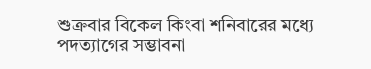শুক্রবার বিকেল কিংবা শনিবারের মধ্যে পদত্যাগের সম্ভাবনা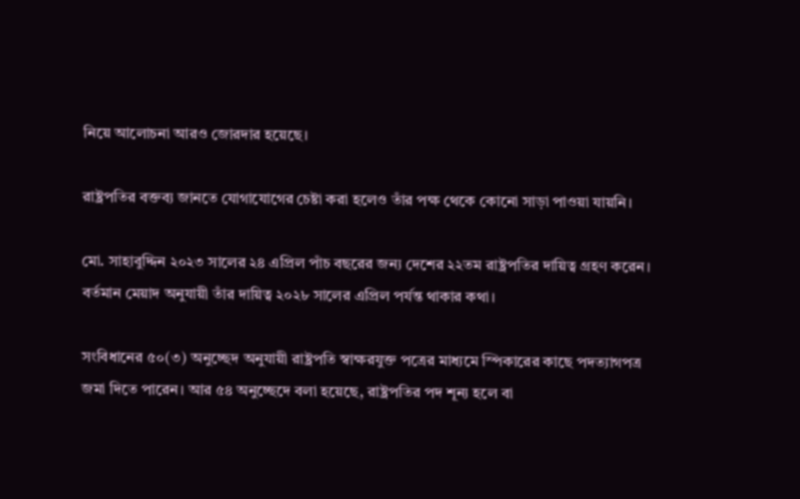নিয়ে আলোচনা আরও জোরদার হয়েছে।

রাষ্ট্রপতির বক্তব্য জানতে যোগাযোগের চেষ্টা করা হলেও তাঁর পক্ষ থেকে কোনো সাড়া পাওয়া যায়নি।

মো. সাহাবুদ্দিন ২০২৩ সালের ২৪ এপ্রিল পাঁচ বছরের জন্য দেশের ২২তম রাষ্ট্রপতির দায়িত্ব গ্রহণ করেন। বর্তমান মেয়াদ অনুযায়ী তাঁর দায়িত্ব ২০২৮ সালের এপ্রিল পর্যন্ত থাকার কথা।

সংবিধানের ৫০(৩) অনুচ্ছেদ অনুযায়ী রাষ্ট্রপতি স্বাক্ষরযুক্ত পত্রের মাধ্যমে স্পিকারের কাছে পদত্যাগপত্র জমা দিতে পারেন। আর ৫৪ অনুচ্ছেদে বলা হয়েছে, রাষ্ট্রপতির পদ শূন্য হলে বা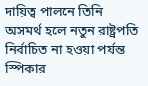দায়িত্ব পালনে তিনি অসমর্থ হলে নতুন রাষ্ট্রপতি নির্বাচিত না হওয়া পর্যন্ত স্পিকার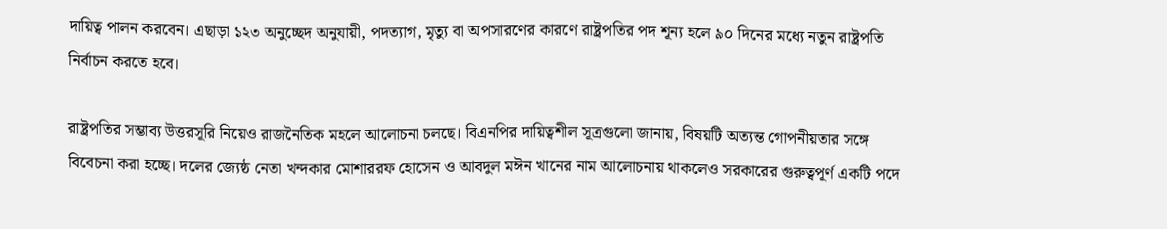দায়িত্ব পালন করবেন। এছাড়া ১২৩ অনুচ্ছেদ অনুযায়ী, পদত্যাগ, মৃত্যু বা অপসারণের কারণে রাষ্ট্রপতির পদ শূন্য হলে ৯০ দিনের মধ্যে নতুন রাষ্ট্রপতি নির্বাচন করতে হবে।

রাষ্ট্রপতির সম্ভাব্য উত্তরসূরি নিয়েও রাজনৈতিক মহলে আলোচনা চলছে। বিএনপির দায়িত্বশীল সূত্রগুলো জানায়, বিষয়টি অত্যন্ত গোপনীয়তার সঙ্গে বিবেচনা করা হচ্ছে। দলের জ্যেষ্ঠ নেতা খন্দকার মোশাররফ হোসেন ও আবদুল মঈন খানের নাম আলোচনায় থাকলেও সরকারের গুরুত্বপূর্ণ একটি পদে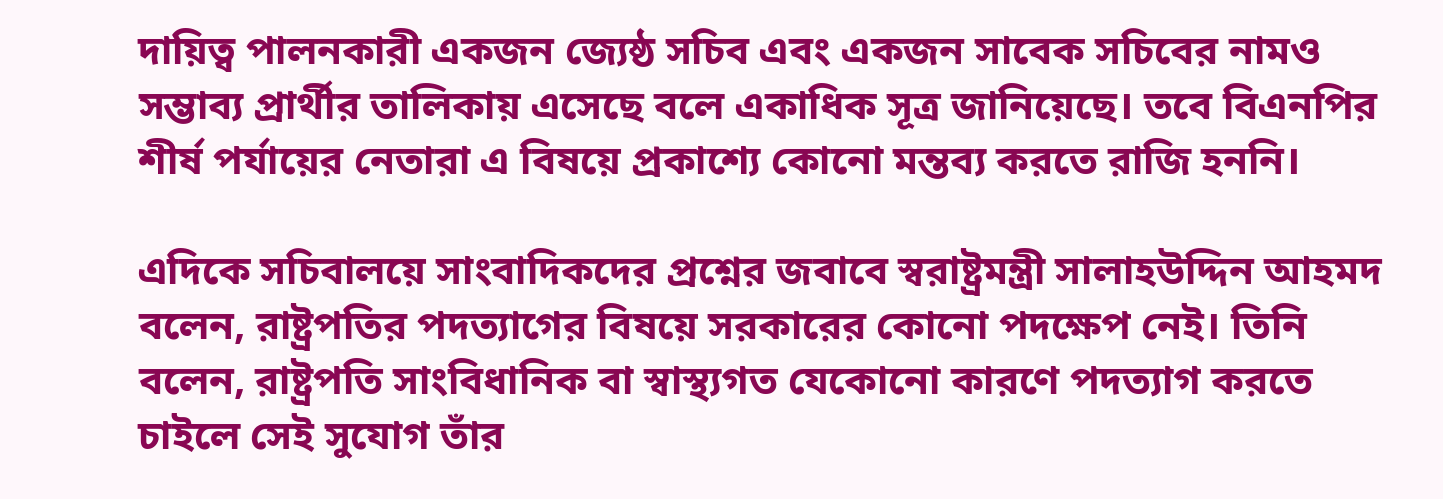দায়িত্ব পালনকারী একজন জ্যেষ্ঠ সচিব এবং একজন সাবেক সচিবের নামও সম্ভাব্য প্রার্থীর তালিকায় এসেছে বলে একাধিক সূত্র জানিয়েছে। তবে বিএনপির শীর্ষ পর্যায়ের নেতারা এ বিষয়ে প্রকাশ্যে কোনো মন্তব্য করতে রাজি হননি।

এদিকে সচিবালয়ে সাংবাদিকদের প্রশ্নের জবাবে স্বরাষ্ট্রমন্ত্রী সালাহউদ্দিন আহমদ বলেন, রাষ্ট্রপতির পদত্যাগের বিষয়ে সরকারের কোনো পদক্ষেপ নেই। তিনি বলেন, রাষ্ট্রপতি সাংবিধানিক বা স্বাস্থ্যগত যেকোনো কারণে পদত্যাগ করতে চাইলে সেই সুযোগ তাঁর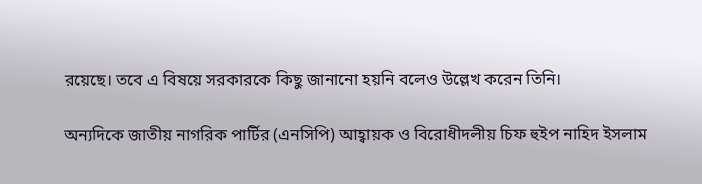রয়েছে। তবে এ বিষয়ে সরকারকে কিছু জানানো হয়নি বলেও উল্লেখ করেন তিনি।

অন্যদিকে জাতীয় নাগরিক পার্টির (এনসিপি) আহ্বায়ক ও বিরোধীদলীয় চিফ হুইপ নাহিদ ইসলাম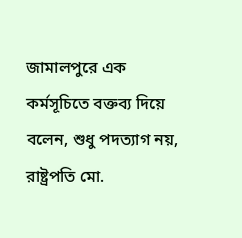জামালপুরে এক কর্মসূচিতে বক্তব্য দিয়ে বলেন, শুধু পদত্যাগ নয়, রাষ্ট্রপতি মো.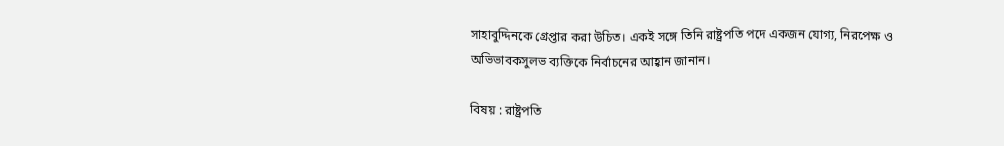সাহাবুদ্দিনকে গ্রেপ্তার করা উচিত। একই সঙ্গে তিনি রাষ্ট্রপতি পদে একজন যোগ্য, নিরপেক্ষ ও অভিভাবকসুলভ ব্যক্তিকে নির্বাচনের আহ্বান জানান।

বিষয় : রাষ্ট্রপতি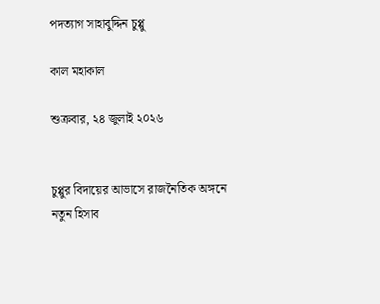পদত্যাগ সাহাবুদ্দিন চুপ্পু

কাল মহাকাল

শুক্রবার, ২৪ জুলাই ২০২৬


চুপ্পুর বিদায়ের আভাসে রাজনৈতিক অঙ্গনে নতুন হিসাব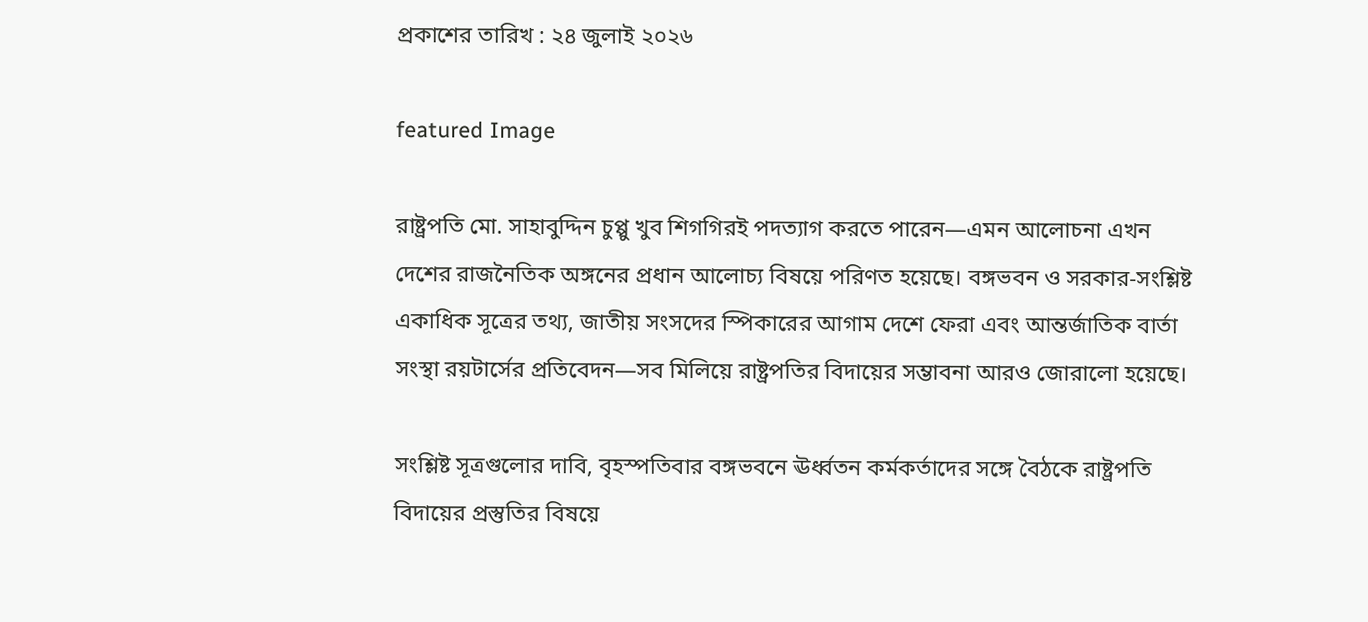প্রকাশের তারিখ : ২৪ জুলাই ২০২৬

featured Image

রাষ্ট্রপতি মো. সাহাবুদ্দিন চুপ্পু খুব শিগগিরই পদত্যাগ করতে পারেন—এমন আলোচনা এখন দেশের রাজনৈতিক অঙ্গনের প্রধান আলোচ্য বিষয়ে পরিণত হয়েছে। বঙ্গভবন ও সরকার-সংশ্লিষ্ট একাধিক সূত্রের তথ্য, জাতীয় সংসদের স্পিকারের আগাম দেশে ফেরা এবং আন্তর্জাতিক বার্তা সংস্থা রয়টার্সের প্রতিবেদন—সব মিলিয়ে রাষ্ট্রপতির বিদায়ের সম্ভাবনা আরও জোরালো হয়েছে।

সংশ্লিষ্ট সূত্রগুলোর দাবি, বৃহস্পতিবার বঙ্গভবনে ঊর্ধ্বতন কর্মকর্তাদের সঙ্গে বৈঠকে রাষ্ট্রপতি বিদায়ের প্রস্তুতির বিষয়ে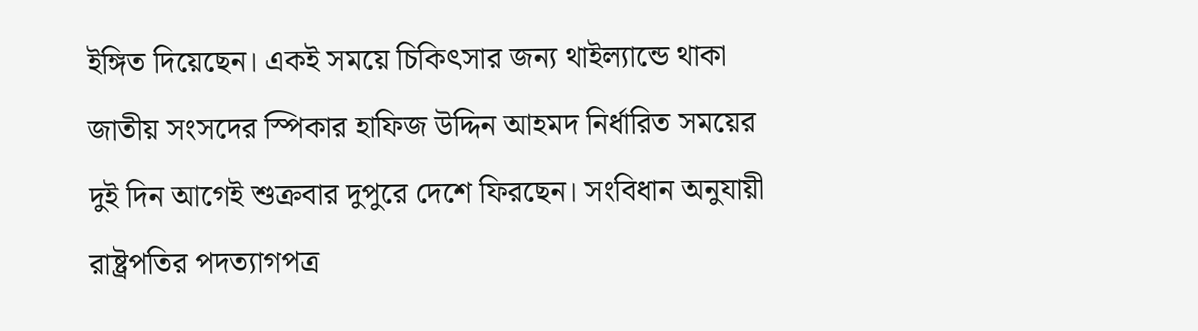ইঙ্গিত দিয়েছেন। একই সময়ে চিকিৎসার জন্য থাইল্যান্ডে থাকা জাতীয় সংসদের স্পিকার হাফিজ উদ্দিন আহমদ নির্ধারিত সময়ের দুই দিন আগেই শুক্রবার দুপুরে দেশে ফিরছেন। সংবিধান অনুযায়ী রাষ্ট্রপতির পদত্যাগপত্র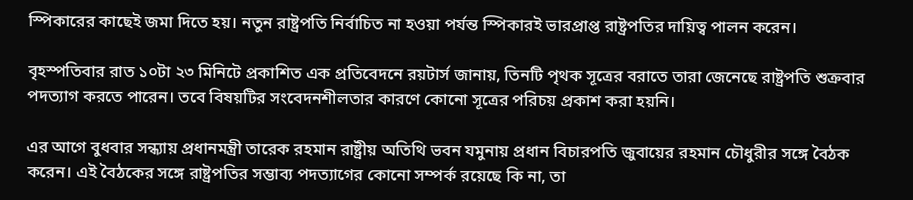স্পিকারের কাছেই জমা দিতে হয়। নতুন রাষ্ট্রপতি নির্বাচিত না হওয়া পর্যন্ত স্পিকারই ভারপ্রাপ্ত রাষ্ট্রপতির দায়িত্ব পালন করেন।

বৃহস্পতিবার রাত ১০টা ২৩ মিনিটে প্রকাশিত এক প্রতিবেদনে রয়টার্স জানায়, তিনটি পৃথক সূত্রের বরাতে তারা জেনেছে রাষ্ট্রপতি শুক্রবার পদত্যাগ করতে পারেন। তবে বিষয়টির সংবেদনশীলতার কারণে কোনো সূত্রের পরিচয় প্রকাশ করা হয়নি।

এর আগে বুধবার সন্ধ্যায় প্রধানমন্ত্রী তারেক রহমান রাষ্ট্রীয় অতিথি ভবন যমুনায় প্রধান বিচারপতি জুবায়ের রহমান চৌধুরীর সঙ্গে বৈঠক করেন। এই বৈঠকের সঙ্গে রাষ্ট্রপতির সম্ভাব্য পদত্যাগের কোনো সম্পর্ক রয়েছে কি না, তা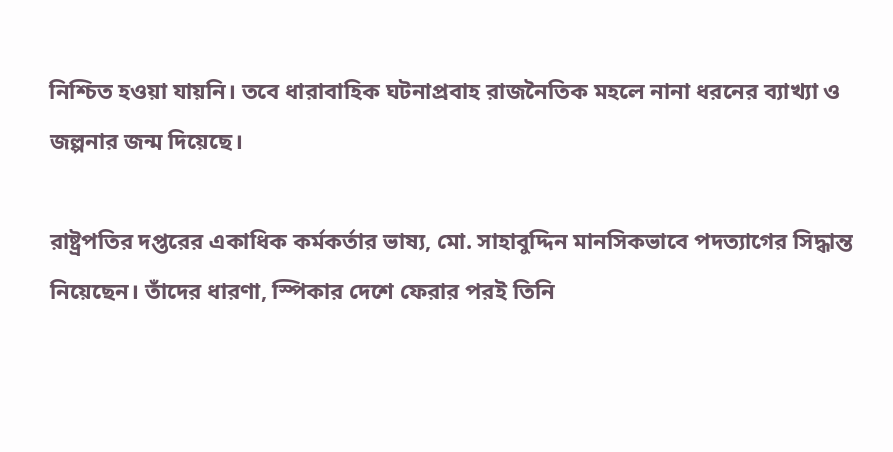নিশ্চিত হওয়া যায়নি। তবে ধারাবাহিক ঘটনাপ্রবাহ রাজনৈতিক মহলে নানা ধরনের ব্যাখ্যা ও জল্পনার জন্ম দিয়েছে।

রাষ্ট্রপতির দপ্তরের একাধিক কর্মকর্তার ভাষ্য, মো. সাহাবুদ্দিন মানসিকভাবে পদত্যাগের সিদ্ধান্ত নিয়েছেন। তাঁদের ধারণা, স্পিকার দেশে ফেরার পরই তিনি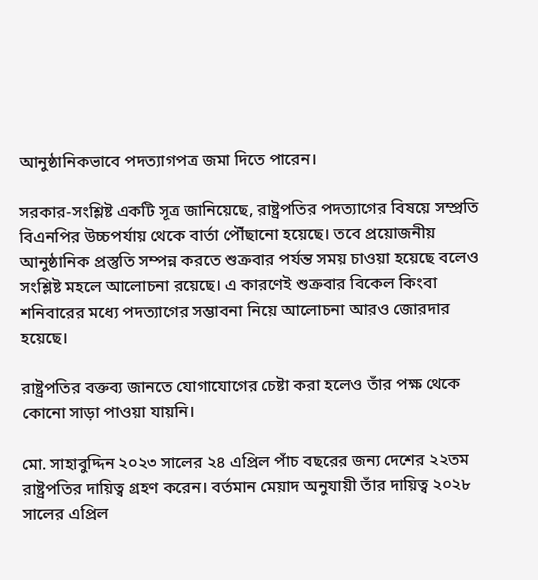আনুষ্ঠানিকভাবে পদত্যাগপত্র জমা দিতে পারেন।

সরকার-সংশ্লিষ্ট একটি সূত্র জানিয়েছে, রাষ্ট্রপতির পদত্যাগের বিষয়ে সম্প্রতি বিএনপির উচ্চপর্যায় থেকে বার্তা পৌঁছানো হয়েছে। তবে প্রয়োজনীয় আনুষ্ঠানিক প্রস্তুতি সম্পন্ন করতে শুক্রবার পর্যন্ত সময় চাওয়া হয়েছে বলেও সংশ্লিষ্ট মহলে আলোচনা রয়েছে। এ কারণেই শুক্রবার বিকেল কিংবা শনিবারের মধ্যে পদত্যাগের সম্ভাবনা নিয়ে আলোচনা আরও জোরদার হয়েছে।

রাষ্ট্রপতির বক্তব্য জানতে যোগাযোগের চেষ্টা করা হলেও তাঁর পক্ষ থেকে কোনো সাড়া পাওয়া যায়নি।

মো. সাহাবুদ্দিন ২০২৩ সালের ২৪ এপ্রিল পাঁচ বছরের জন্য দেশের ২২তম রাষ্ট্রপতির দায়িত্ব গ্রহণ করেন। বর্তমান মেয়াদ অনুযায়ী তাঁর দায়িত্ব ২০২৮ সালের এপ্রিল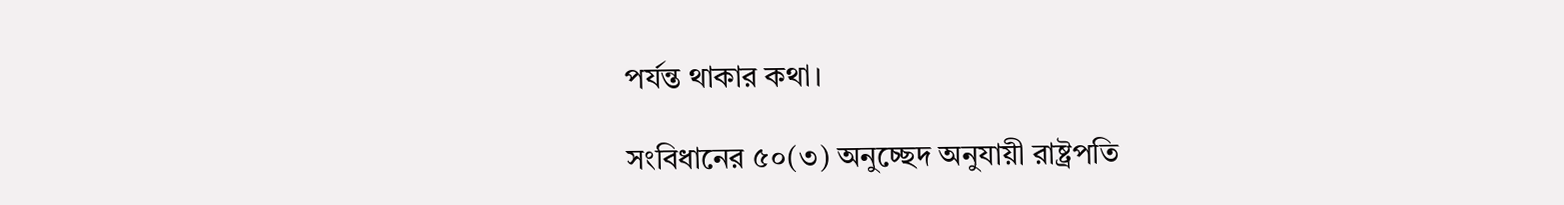পর্যন্ত থাকার কথা।

সংবিধানের ৫০(৩) অনুচ্ছেদ অনুযায়ী রাষ্ট্রপতি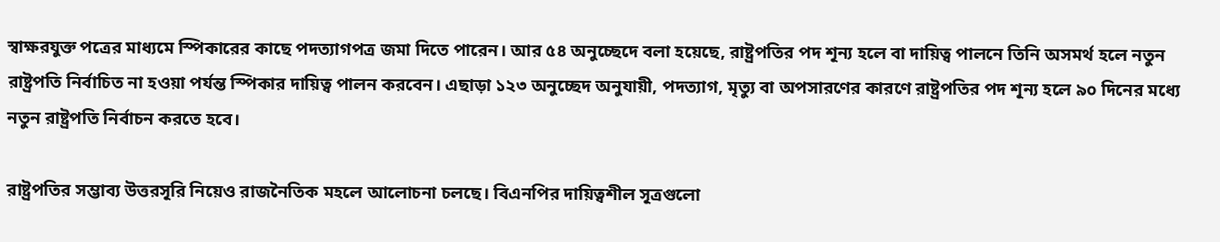স্বাক্ষরযুক্ত পত্রের মাধ্যমে স্পিকারের কাছে পদত্যাগপত্র জমা দিতে পারেন। আর ৫৪ অনুচ্ছেদে বলা হয়েছে, রাষ্ট্রপতির পদ শূন্য হলে বা দায়িত্ব পালনে তিনি অসমর্থ হলে নতুন রাষ্ট্রপতি নির্বাচিত না হওয়া পর্যন্ত স্পিকার দায়িত্ব পালন করবেন। এছাড়া ১২৩ অনুচ্ছেদ অনুযায়ী, পদত্যাগ, মৃত্যু বা অপসারণের কারণে রাষ্ট্রপতির পদ শূন্য হলে ৯০ দিনের মধ্যে নতুন রাষ্ট্রপতি নির্বাচন করতে হবে।

রাষ্ট্রপতির সম্ভাব্য উত্তরসূরি নিয়েও রাজনৈতিক মহলে আলোচনা চলছে। বিএনপির দায়িত্বশীল সূত্রগুলো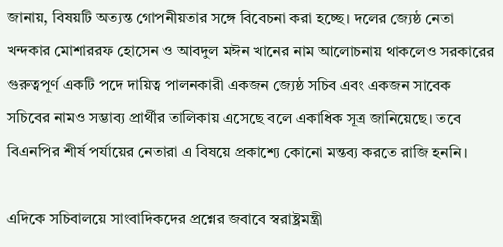জানায়, বিষয়টি অত্যন্ত গোপনীয়তার সঙ্গে বিবেচনা করা হচ্ছে। দলের জ্যেষ্ঠ নেতা খন্দকার মোশাররফ হোসেন ও আবদুল মঈন খানের নাম আলোচনায় থাকলেও সরকারের গুরুত্বপূর্ণ একটি পদে দায়িত্ব পালনকারী একজন জ্যেষ্ঠ সচিব এবং একজন সাবেক সচিবের নামও সম্ভাব্য প্রার্থীর তালিকায় এসেছে বলে একাধিক সূত্র জানিয়েছে। তবে বিএনপির শীর্ষ পর্যায়ের নেতারা এ বিষয়ে প্রকাশ্যে কোনো মন্তব্য করতে রাজি হননি।

এদিকে সচিবালয়ে সাংবাদিকদের প্রশ্নের জবাবে স্বরাষ্ট্রমন্ত্রী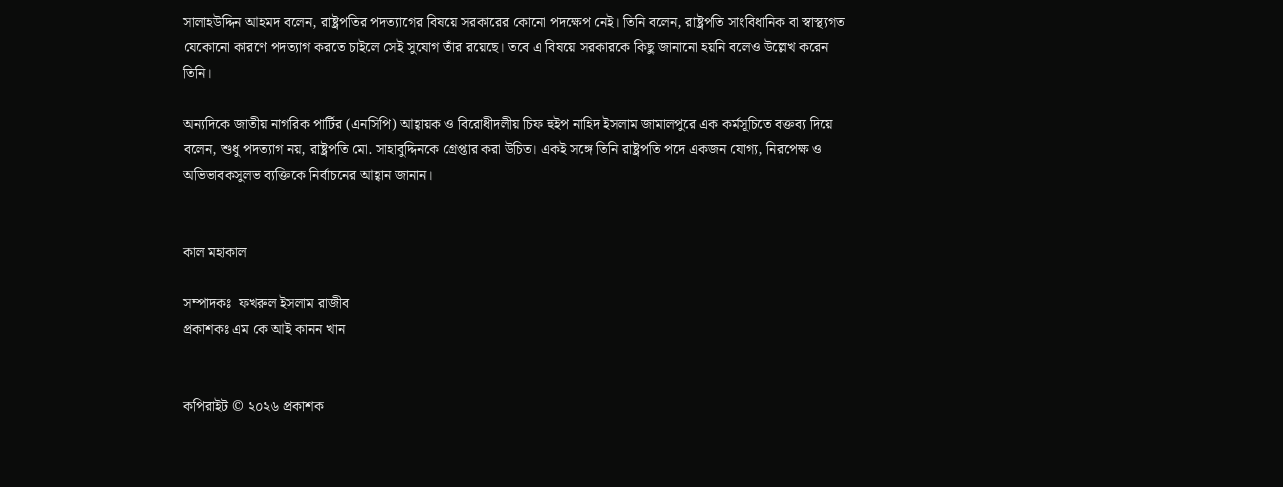সালাহউদ্দিন আহমদ বলেন, রাষ্ট্রপতির পদত্যাগের বিষয়ে সরকারের কোনো পদক্ষেপ নেই। তিনি বলেন, রাষ্ট্রপতি সাংবিধানিক বা স্বাস্থ্যগত যেকোনো কারণে পদত্যাগ করতে চাইলে সেই সুযোগ তাঁর রয়েছে। তবে এ বিষয়ে সরকারকে কিছু জানানো হয়নি বলেও উল্লেখ করেন তিনি।

অন্যদিকে জাতীয় নাগরিক পার্টির (এনসিপি) আহ্বায়ক ও বিরোধীদলীয় চিফ হুইপ নাহিদ ইসলাম জামালপুরে এক কর্মসূচিতে বক্তব্য দিয়ে বলেন, শুধু পদত্যাগ নয়, রাষ্ট্রপতি মো. সাহাবুদ্দিনকে গ্রেপ্তার করা উচিত। একই সঙ্গে তিনি রাষ্ট্রপতি পদে একজন যোগ্য, নিরপেক্ষ ও অভিভাবকসুলভ ব্যক্তিকে নির্বাচনের আহ্বান জানান।


কাল মহাকাল

সম্পাদকঃ  ফখরুল ইসলাম রাজীব
প্রকাশকঃ এম কে আই কানন খান


কপিরাইট © ২০২৬ প্রকাশক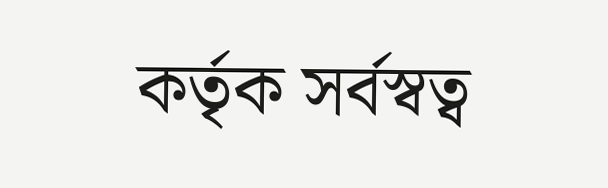কর্তৃক সর্বস্বত্ব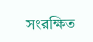সংরক্ষিত